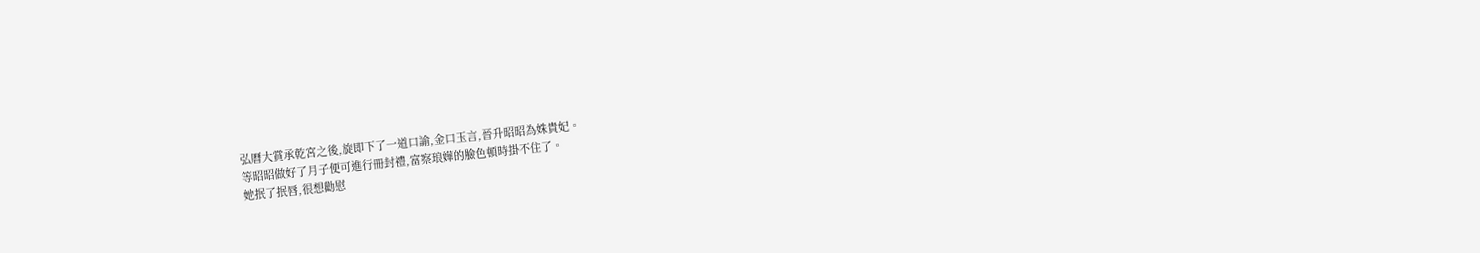弘曆大賞承乾宮之後,旋即下了一道口諭,金口玉言,晉升昭昭為姝貴妃。
等昭昭做好了月子便可進行冊封禮,富察琅嬅的臉色頓時掛不住了。
她抿了抿唇,很想勸慰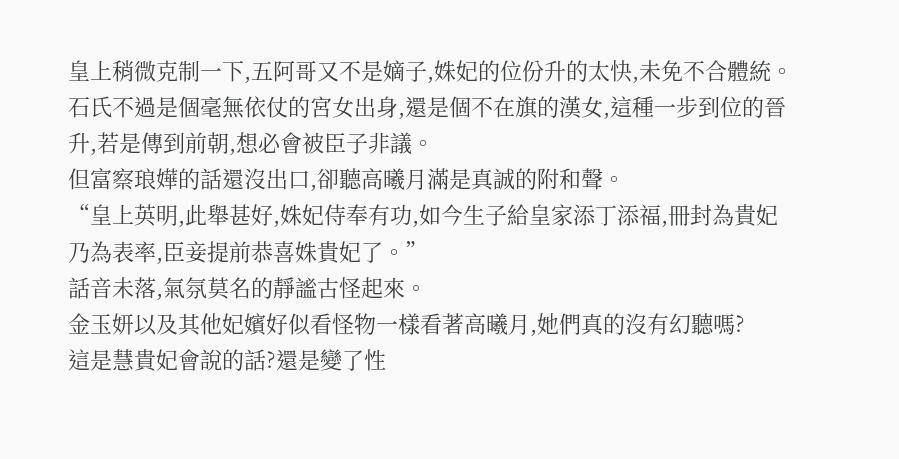皇上稍微克制一下,五阿哥又不是嫡子,姝妃的位份升的太快,未免不合體統。
石氏不過是個毫無依仗的宮女出身,還是個不在旗的漢女,這種一步到位的晉升,若是傳到前朝,想必會被臣子非議。
但富察琅嬅的話還沒出口,卻聽高曦月滿是真誠的附和聲。
“皇上英明,此舉甚好,姝妃侍奉有功,如今生子給皇家添丁添福,冊封為貴妃乃為表率,臣妾提前恭喜姝貴妃了。”
話音未落,氣氛莫名的靜謐古怪起來。
金玉妍以及其他妃嬪好似看怪物一樣看著高曦月,她們真的沒有幻聽嗎?
這是慧貴妃會說的話?還是變了性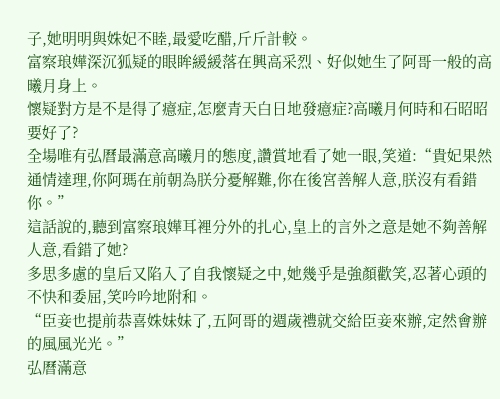子,她明明與姝妃不睦,最愛吃醋,斤斤計較。
富察琅嬅深沉狐疑的眼眸緩緩落在興高采烈、好似她生了阿哥一般的高曦月身上。
懷疑對方是不是得了癔症,怎麼青天白日地發癔症?高曦月何時和石昭昭要好了?
全場唯有弘曆最滿意高曦月的態度,讚賞地看了她一眼,笑道:“貴妃果然通情達理,你阿瑪在前朝為朕分憂解難,你在後宮善解人意,朕沒有看錯你。”
這話說的,聽到富察琅嬅耳裡分外的扎心,皇上的言外之意是她不夠善解人意,看錯了她?
多思多慮的皇后又陷入了自我懷疑之中,她幾乎是強顏歡笑,忍著心頭的不快和委屈,笑吟吟地附和。
“臣妾也提前恭喜姝妹妹了,五阿哥的週歲禮就交給臣妾來辦,定然會辦的風風光光。”
弘曆滿意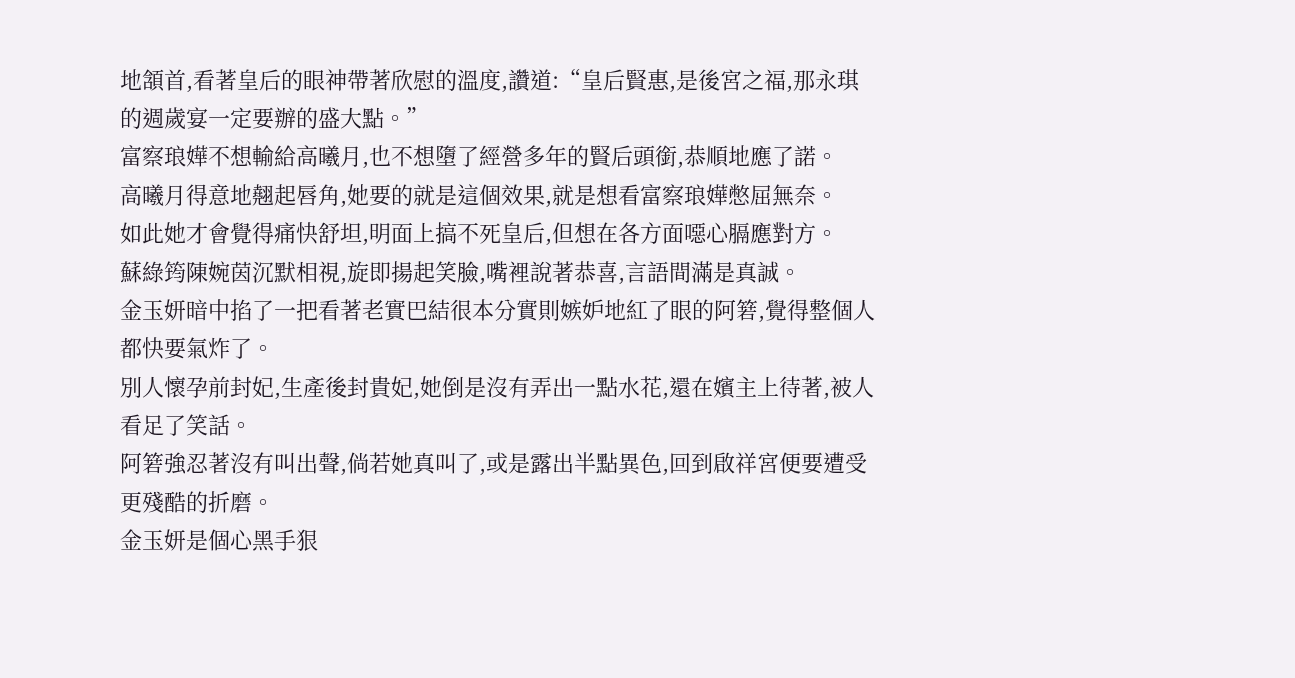地頷首,看著皇后的眼神帶著欣慰的溫度,讚道:“皇后賢惠,是後宮之福,那永琪的週歲宴一定要辦的盛大點。”
富察琅嬅不想輸給高曦月,也不想墮了經營多年的賢后頭銜,恭順地應了諾。
高曦月得意地翹起唇角,她要的就是這個效果,就是想看富察琅嬅憋屈無奈。
如此她才會覺得痛快舒坦,明面上搞不死皇后,但想在各方面噁心膈應對方。
蘇綠筠陳婉茵沉默相視,旋即揚起笑臉,嘴裡說著恭喜,言語間滿是真誠。
金玉妍暗中掐了一把看著老實巴結很本分實則嫉妒地紅了眼的阿箬,覺得整個人都快要氣炸了。
別人懷孕前封妃,生產後封貴妃,她倒是沒有弄出一點水花,還在嬪主上待著,被人看足了笑話。
阿箬強忍著沒有叫出聲,倘若她真叫了,或是露出半點異色,回到啟祥宮便要遭受更殘酷的折磨。
金玉妍是個心黑手狠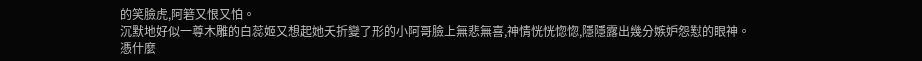的笑臉虎,阿箬又恨又怕。
沉默地好似一尊木雕的白蕊姬又想起她夭折變了形的小阿哥臉上無悲無喜,神情恍恍惚惚,隱隱露出幾分嫉妒怨懟的眼神。
憑什麼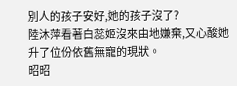別人的孩子安好,她的孩子沒了?
陸沐萍看著白蕊姬沒來由地嫌棄,又心酸她升了位份依舊無寵的現狀。
昭昭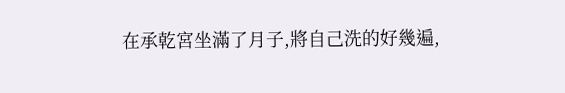在承乾宮坐滿了月子,將自己洗的好幾遍,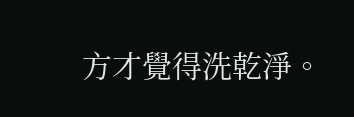方才覺得洗乾淨。